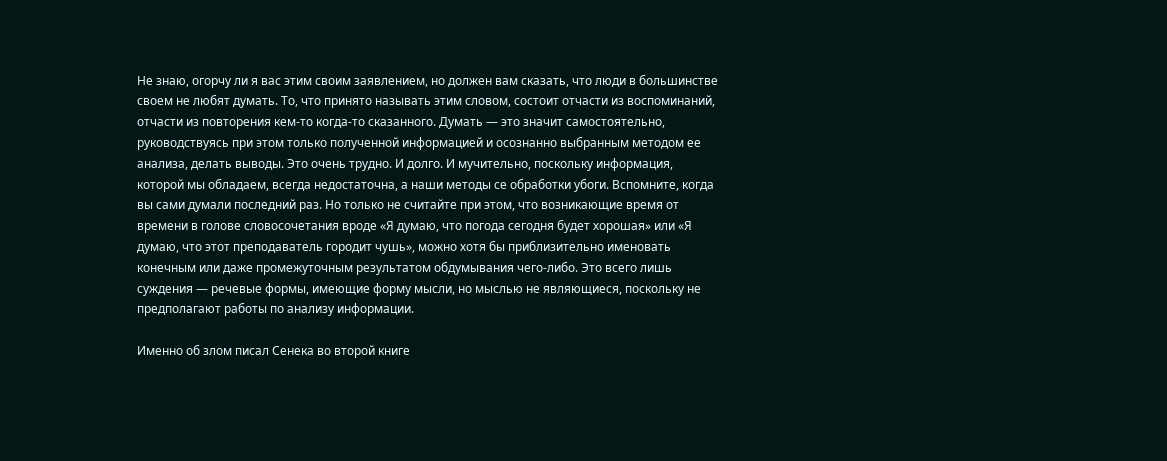Не знаю, огорчу ли я вас этим своим заявлением, но должен вам сказать, что люди в большинстве своем не любят думать. То, что принято называть этим словом, состоит отчасти из воспоминаний, отчасти из повторения кем‑то когда‑то сказанного. Думать — это значит самостоятельно, руководствуясь при этом только полученной информацией и осознанно выбранным методом ее анализа, делать выводы. Это очень трудно. И долго. И мучительно, поскольку информация, которой мы обладаем, всегда недостаточна, а наши методы се обработки убоги. Вспомните, когда вы сами думали последний раз. Но только не считайте при этом, что возникающие время от времени в голове словосочетания вроде «Я думаю, что погода сегодня будет хорошая» или «Я думаю, что этот преподаватель городит чушь», можно хотя бы приблизительно именовать конечным или даже промежуточным результатом обдумывания чего‑либо. Это всего лишь суждения — речевые формы, имеющие форму мысли, но мыслью не являющиеся, поскольку не предполагают работы по анализу информации.

Именно об злом писал Сенека во второй книге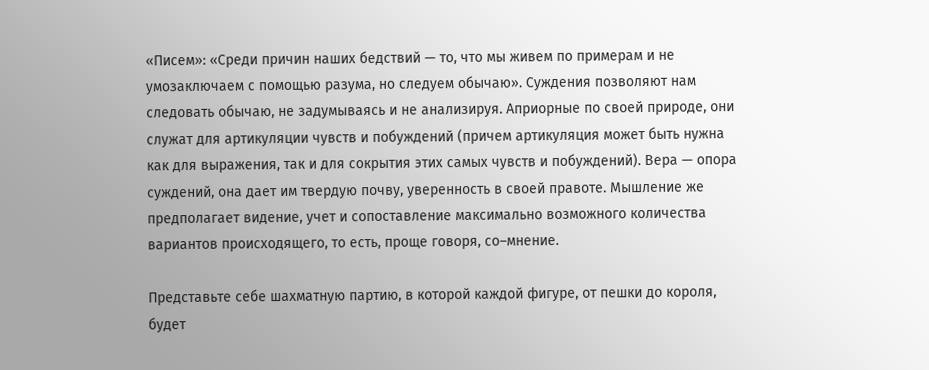«Писем»: «Среди причин наших бедствий — то, что мы живем по примерам и не умозаключаем с помощью разума, но следуем обычаю». Суждения позволяют нам следовать обычаю, не задумываясь и не анализируя. Априорные по своей природе, они служат для артикуляции чувств и побуждений (причем артикуляция может быть нужна как для выражения, так и для сокрытия этих самых чувств и побуждений). Вера — опора суждений, она дает им твердую почву, уверенность в своей правоте. Мышление же предполагает видение, учет и сопоставление максимально возможного количества вариантов происходящего, то есть, проще говоря, со–мнение.

Представьте себе шахматную партию, в которой каждой фигуре, от пешки до короля, будет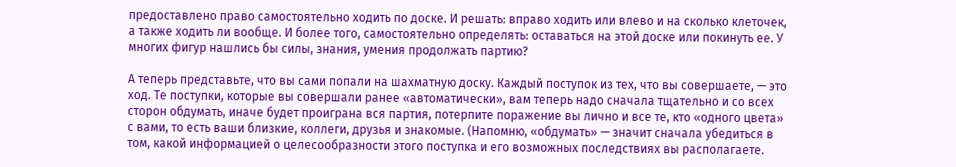предоставлено право самостоятельно ходить по доске. И решать: вправо ходить или влево и на сколько клеточек, а также ходить ли вообще. И более того, самостоятельно определять: оставаться на этой доске или покинуть ее. У многих фигур нашлись бы силы, знания, умения продолжать партию?

А теперь представьте, что вы сами попали на шахматную доску. Каждый поступок из тех, что вы совершаете, — это ход. Те поступки, которые вы совершали ранее «автоматически», вам теперь надо сначала тщательно и со всех сторон обдумать, иначе будет проиграна вся партия, потерпите поражение вы лично и все те, кто «одного цвета» с вами, то есть ваши близкие, коллеги, друзья и знакомые. (Напомню, «обдумать» — значит сначала убедиться в том, какой информацией о целесообразности этого поступка и его возможных последствиях вы располагаете.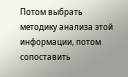Потом выбрать методику анализа этой информации, потом сопоставить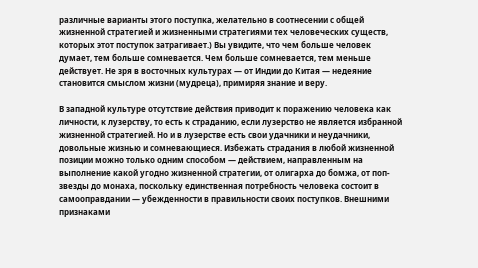различные варианты этого поступка, желательно в соотнесении с общей жизненной стратегией и жизненными стратегиями тех человеческих существ, которых этот поступок затрагивает.) Вы увидите, что чем больше человек думает, тем больше сомневается. Чем больше сомневается, тем меньше действует. Не зря в восточных культурах — от Индии до Китая — недеяние становится смыслом жизни (мудреца), примиряя знание и веру.

В западной культуре отсутствие действия приводит к поражению человека как личности, к лузерству, то есть к страданию, если лузерство не является избранной жизненной стратегией. Но и в лузерстве есть свои удачники и неудачники, довольные жизнью и сомневающиеся. Избежать страдания в любой жизненной позиции можно только одним способом — действием, направленным на выполнение какой угодно жизненной стратегии, от олигарха до бомжа, от поп-звезды до монаха, поскольку единственная потребность человека состоит в самооправдании — убежденности в правильности своих поступков. Внешними признаками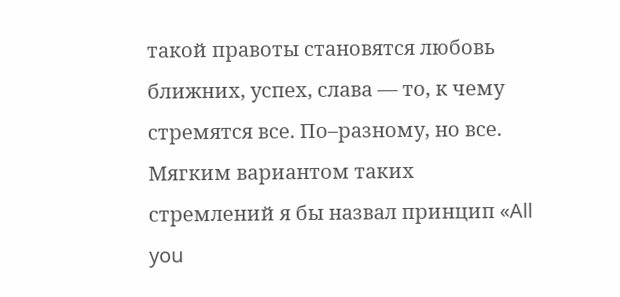такой правоты становятся любовь ближних, успех, слава — то, к чему стремятся все. По–разному, но все. Мягким вариантом таких стремлений я бы назвал принцип «All you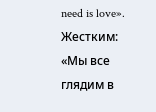need is love». Жестким: «Мы все глядим в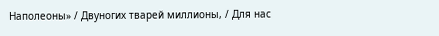Наполеоны» / Двуногих тварей миллионы, / Для нас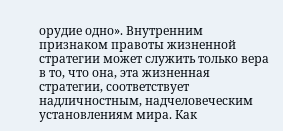орудие одно». Внутренним признаком правоты жизненной стратегии может служить только вера в то, что она, эта жизненная стратегии, соответствует надличностным, надчеловеческим установлениям мира. Как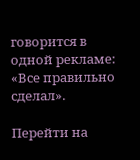говорится в одной рекламе: «Все правильно сделал».

Перейти на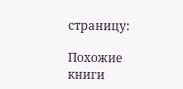страницу:

Похожие книги